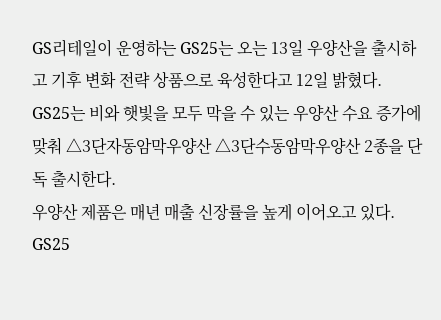GS리테일이 운영하는 GS25는 오는 13일 우양산을 출시하고 기후 변화 전략 상품으로 육성한다고 12일 밝혔다.
GS25는 비와 햇빛을 모두 막을 수 있는 우양산 수요 증가에 맞춰 △3단자동암막우양산 △3단수동암막우양산 2종을 단독 출시한다.
우양산 제품은 매년 매출 신장률을 높게 이어오고 있다. GS25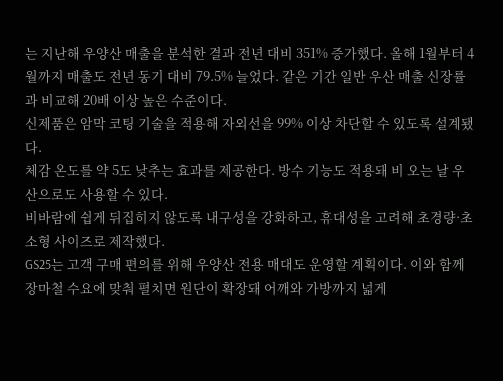는 지난해 우양산 매출을 분석한 결과 전년 대비 351% 증가했다. 올해 1월부터 4월까지 매출도 전년 동기 대비 79.5% 늘었다. 같은 기간 일반 우산 매출 신장률과 비교해 20배 이상 높은 수준이다.
신제품은 암막 코팅 기술을 적용해 자외선을 99% 이상 차단할 수 있도록 설계됐다.
체감 온도를 약 5도 낮추는 효과를 제공한다. 방수 기능도 적용돼 비 오는 날 우산으로도 사용할 수 있다.
비바람에 쉽게 뒤집히지 않도록 내구성을 강화하고, 휴대성을 고려해 초경량·초소형 사이즈로 제작했다.
GS25는 고객 구매 편의를 위해 우양산 전용 매대도 운영할 계획이다. 이와 함께 장마철 수요에 맞춰 펼치면 원단이 확장돼 어깨와 가방까지 넓게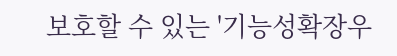보호할 수 있는 '기능성확장우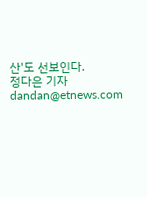산'도 선보인다.
정다은 기자 dandan@etnews.com